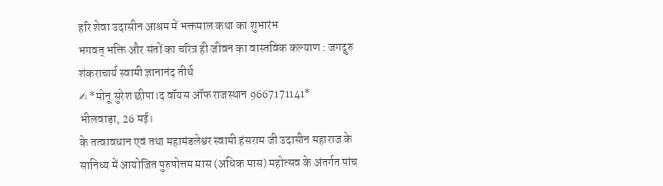हरि शेवा उदासीन आश्रम में भक्तमाल कथा का शुभारंभ
भगवत् भक्ति और संतों का चरित्र ही जीवन का वास्तविक कल्याण : जगद्गुरु शंकराचार्य स्वामी ज्ञानानंद तीर्थ
✍ *मोनू सुरेश छीपा।द वॉयस ऑफ राजस्थान 9667171141*
भीलवाड़ा, 26 मई।
के तत्वावधान एवं तथा महामंडलेश्वर स्वामी हंसराम जी उदासीन महाराज के सानिध्य में आयोजित पुरुषोत्तम मास (अधिक मास) महोत्सव के अंतर्गत पांच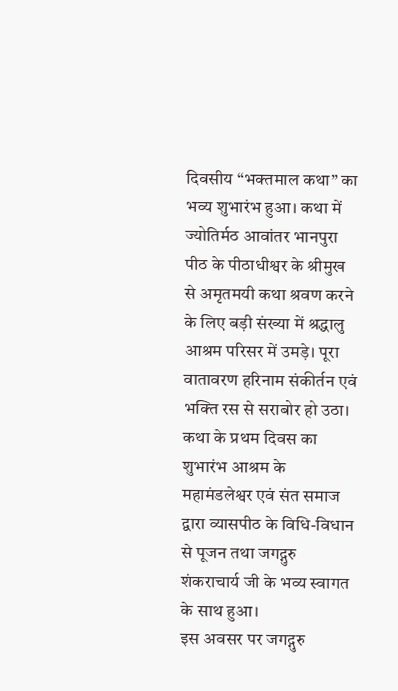दिवसीय “भक्तमाल कथा” का भव्य शुभारंभ हुआ। कथा में ज्योतिर्मठ आवांतर भानपुरा पीठ के पीठाधीश्वर के श्रीमुख से अमृतमयी कथा श्रवण करने के लिए बड़ी संख्या में श्रद्धालु आश्रम परिसर में उमड़े। पूरा वातावरण हरिनाम संकीर्तन एवं भक्ति रस से सराबोर हो उठा।
कथा के प्रथम दिवस का शुभारंभ आश्रम के महामंडलेश्वर एवं संत समाज द्वारा व्यासपीठ के विधि-विधान से पूजन तथा जगद्गुरु शंकराचार्य जी के भव्य स्वागत के साथ हुआ।
इस अवसर पर जगद्गुरु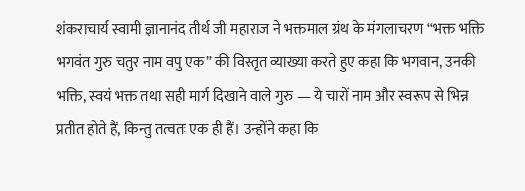शंकराचार्य स्वामी ज्ञानानंद तीर्थ जी महाराज ने भक्तमाल ग्रंथ के मंगलाचरण “भक्त भक्ति भगवंत गुरु चतुर नाम वपु एक” की विस्तृत व्याख्या करते हुए कहा कि भगवान, उनकी भक्ति, स्वयं भक्त तथा सही मार्ग दिखाने वाले गुरु — ये चारों नाम और स्वरूप से भिन्न प्रतीत होते हैं, किन्तु तत्वतः एक ही हैं। उन्होंने कहा कि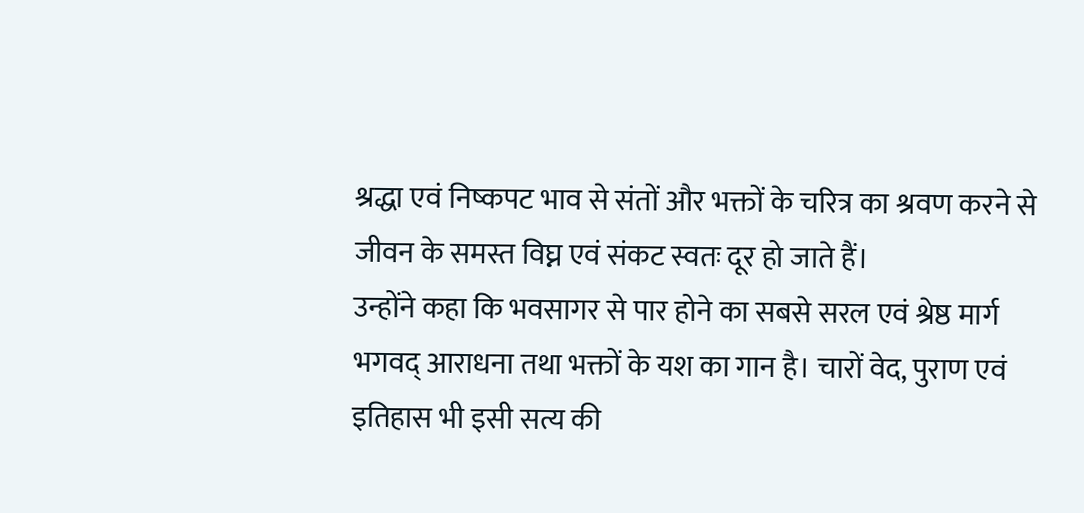श्रद्धा एवं निष्कपट भाव से संतों और भक्तों के चरित्र का श्रवण करने से जीवन के समस्त विघ्न एवं संकट स्वतः दूर हो जाते हैं।
उन्होंने कहा कि भवसागर से पार होने का सबसे सरल एवं श्रेष्ठ मार्ग भगवद् आराधना तथा भक्तों के यश का गान है। चारों वेद, पुराण एवं इतिहास भी इसी सत्य की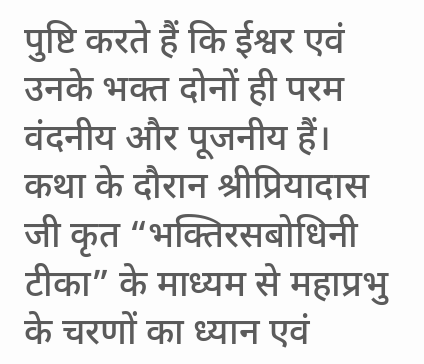पुष्टि करते हैं कि ईश्वर एवं उनके भक्त दोनों ही परम वंदनीय और पूजनीय हैं।
कथा के दौरान श्रीप्रियादास जी कृत “भक्तिरसबोधिनी टीका” के माध्यम से महाप्रभु के चरणों का ध्यान एवं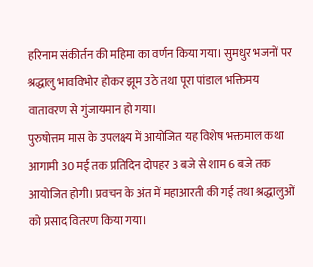हरिनाम संकीर्तन की महिमा का वर्णन किया गया। सुमधुर भजनों पर श्रद्धालु भावविभोर होकर झूम उठे तथा पूरा पांडाल भक्तिमय वातावरण से गुंजायमान हो गया।
पुरुषोत्तम मास के उपलक्ष्य में आयोजित यह विशेष भक्तमाल कथा आगामी 30 मई तक प्रतिदिन दोपहर 3 बजे से शाम 6 बजे तक आयोजित होगी। प्रवचन के अंत में महाआरती की गई तथा श्रद्धालुओं को प्रसाद वितरण किया गया।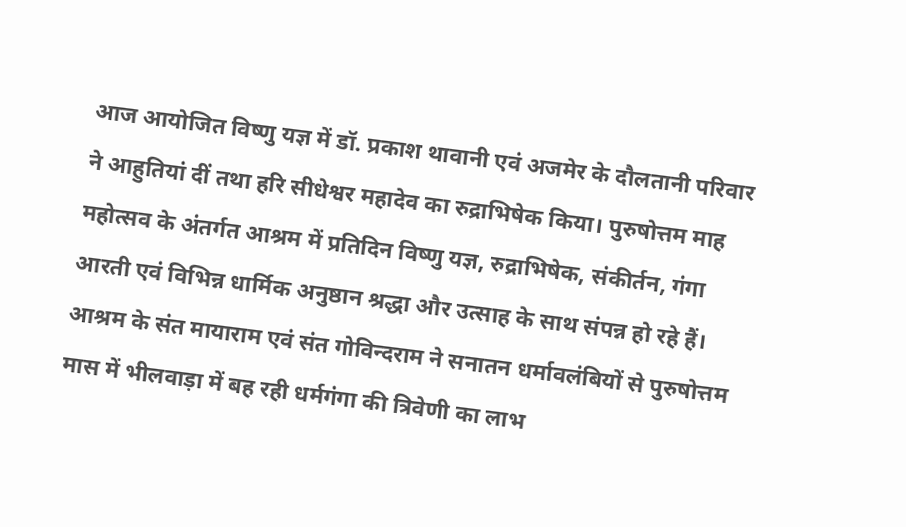आज आयोजित विष्णु यज्ञ में डॉ. प्रकाश थावानी एवं अजमेर के दौलतानी परिवार ने आहुतियां दीं तथा हरि सीधेश्वर महादेव का रुद्राभिषेक किया। पुरुषोत्तम माह महोत्सव के अंतर्गत आश्रम में प्रतिदिन विष्णु यज्ञ, रुद्राभिषेक, संकीर्तन, गंगा आरती एवं विभिन्न धार्मिक अनुष्ठान श्रद्धा और उत्साह के साथ संपन्न हो रहे हैं।
आश्रम के संत मायाराम एवं संत गोविन्दराम ने सनातन धर्मावलंबियों से पुरुषोत्तम मास में भीलवाड़ा में बह रही धर्मगंगा की त्रिवेणी का लाभ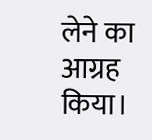लेने का आग्रह किया।